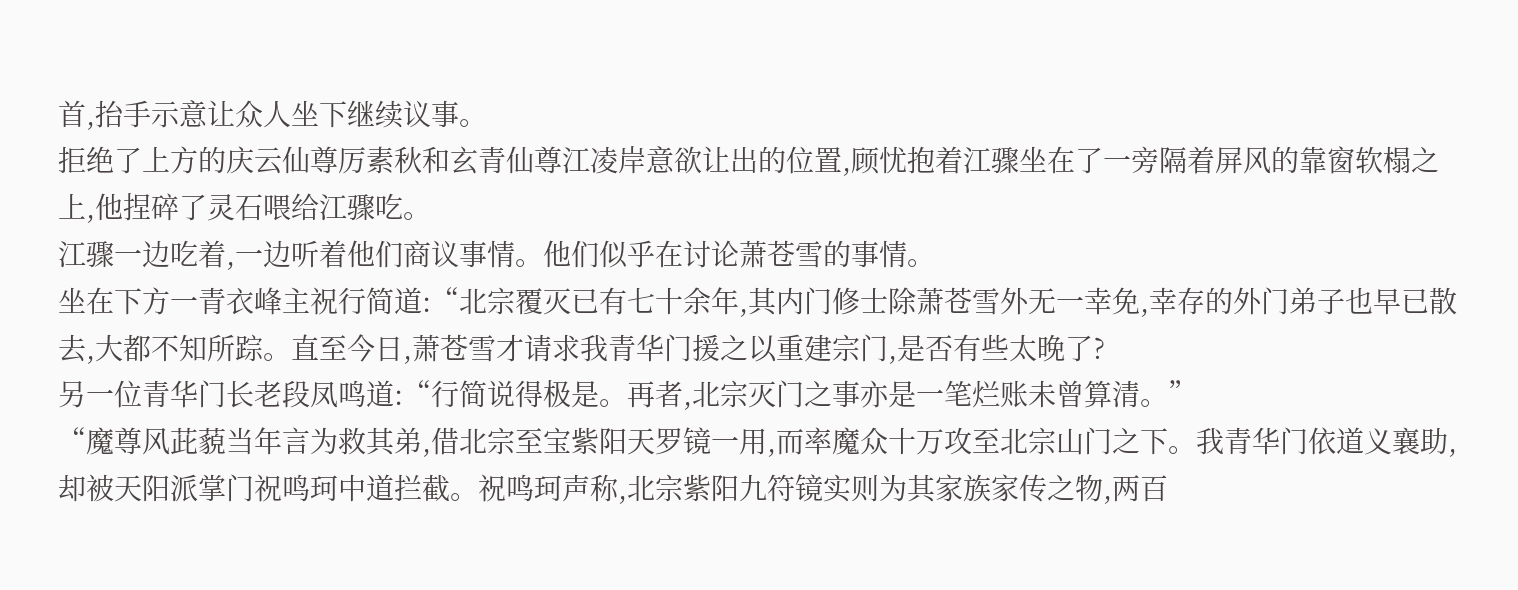首,抬手示意让众人坐下继续议事。
拒绝了上方的庆云仙尊厉素秋和玄青仙尊江凌岸意欲让出的位置,顾忧抱着江骤坐在了一旁隔着屏风的靠窗软榻之上,他捏碎了灵石喂给江骤吃。
江骤一边吃着,一边听着他们商议事情。他们似乎在讨论萧苍雪的事情。
坐在下方一青衣峰主祝行简道:“北宗覆灭已有七十余年,其内门修士除萧苍雪外无一幸免,幸存的外门弟子也早已散去,大都不知所踪。直至今日,萧苍雪才请求我青华门援之以重建宗门,是否有些太晚了?
另一位青华门长老段凤鸣道:“行简说得极是。再者,北宗灭门之事亦是一笔烂账未曾算清。”
“魔尊风茈藐当年言为救其弟,借北宗至宝紫阳天罗镜一用,而率魔众十万攻至北宗山门之下。我青华门依道义襄助,却被天阳派掌门祝鸣珂中道拦截。祝鸣珂声称,北宗紫阳九符镜实则为其家族家传之物,两百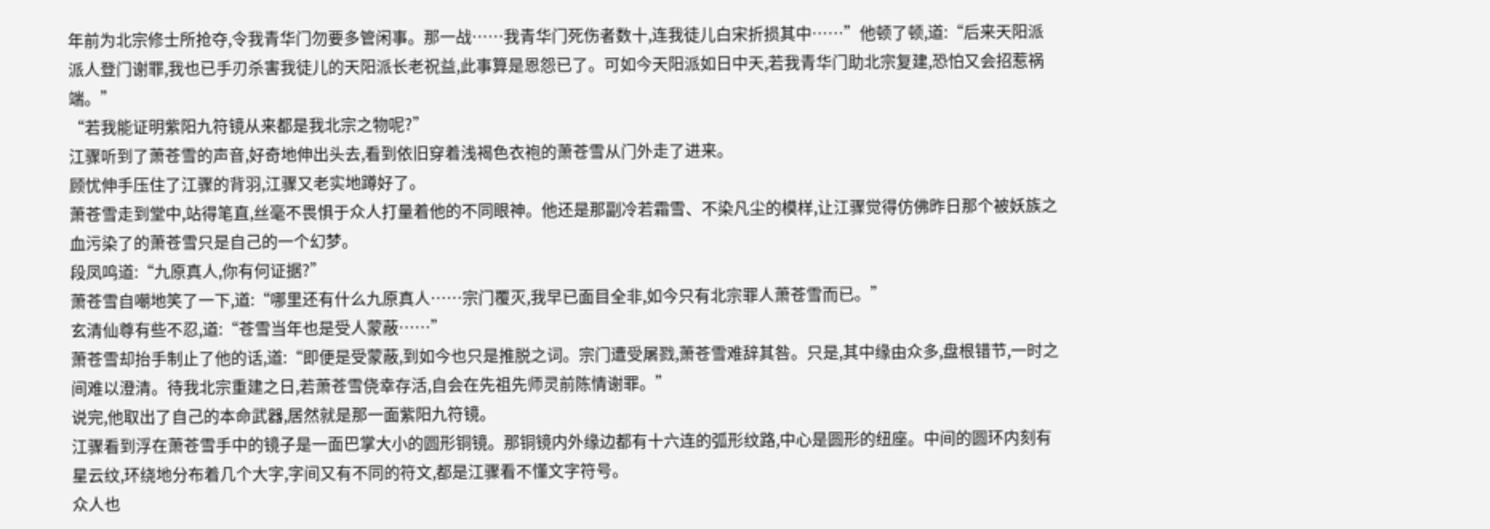年前为北宗修士所抢夺,令我青华门勿要多管闲事。那一战……我青华门死伤者数十,连我徒儿白宋折损其中……”他顿了顿,道:“后来天阳派派人登门谢罪,我也已手刃杀害我徒儿的天阳派长老祝益,此事算是恩怨已了。可如今天阳派如日中天,若我青华门助北宗复建,恐怕又会招惹祸端。”
“若我能证明紫阳九符镜从来都是我北宗之物呢?”
江骤听到了萧苍雪的声音,好奇地伸出头去,看到依旧穿着浅褐色衣袍的萧苍雪从门外走了进来。
顾忧伸手压住了江骤的背羽,江骤又老实地蹲好了。
萧苍雪走到堂中,站得笔直,丝毫不畏惧于众人打量着他的不同眼神。他还是那副冷若霜雪、不染凡尘的模样,让江骤觉得仿佛昨日那个被妖族之血污染了的萧苍雪只是自己的一个幻梦。
段凤鸣道:“九原真人,你有何证据?”
萧苍雪自嘲地笑了一下,道:“哪里还有什么九原真人……宗门覆灭,我早已面目全非,如今只有北宗罪人萧苍雪而已。”
玄清仙尊有些不忍,道:“苍雪当年也是受人蒙蔽……”
萧苍雪却抬手制止了他的话,道:“即便是受蒙蔽,到如今也只是推脱之词。宗门遭受屠戮,萧苍雪难辞其咎。只是,其中缘由众多,盘根错节,一时之间难以澄清。待我北宗重建之日,若萧苍雪侥幸存活,自会在先祖先师灵前陈情谢罪。”
说完,他取出了自己的本命武器,居然就是那一面紫阳九符镜。
江骤看到浮在萧苍雪手中的镜子是一面巴掌大小的圆形铜镜。那铜镜内外缘边都有十六连的弧形纹路,中心是圆形的纽座。中间的圆环内刻有星云纹,环绕地分布着几个大字,字间又有不同的符文,都是江骤看不懂文字符号。
众人也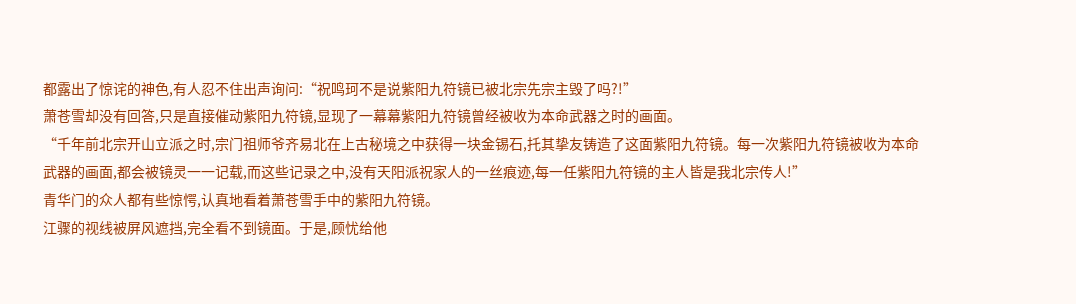都露出了惊诧的神色,有人忍不住出声询问:“祝鸣珂不是说紫阳九符镜已被北宗先宗主毁了吗?!”
萧苍雪却没有回答,只是直接催动紫阳九符镜,显现了一幕幕紫阳九符镜曾经被收为本命武器之时的画面。
“千年前北宗开山立派之时,宗门祖师爷齐易北在上古秘境之中获得一块金锡石,托其挚友铸造了这面紫阳九符镜。每一次紫阳九符镜被收为本命武器的画面,都会被镜灵一一记载,而这些记录之中,没有天阳派祝家人的一丝痕迹,每一任紫阳九符镜的主人皆是我北宗传人!”
青华门的众人都有些惊愕,认真地看着萧苍雪手中的紫阳九符镜。
江骤的视线被屏风遮挡,完全看不到镜面。于是,顾忧给他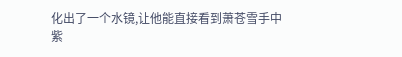化出了一个水镜,让他能直接看到萧苍雪手中紫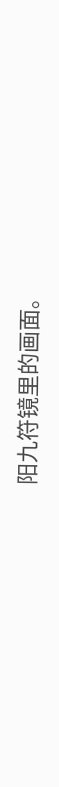阳九符镜里的画面。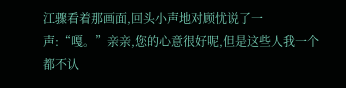江骤看着那画面,回头小声地对顾忧说了一声:“嘎。”亲亲,您的心意很好呢,但是这些人我一个都不认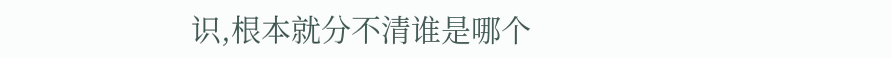识,根本就分不清谁是哪个